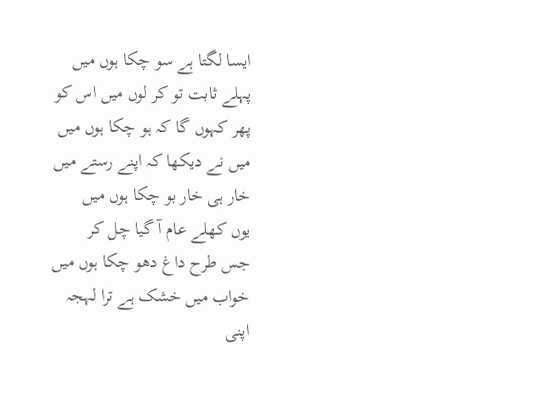ایسا لگتا ہے سو چکا ہوں میں
پہلے ثابت تو کر لوں میں اس کو
پھر کہوں گا کہ ہو چکا ہوں میں
میں نے دیکھا کہ اپنے رستے میں
خار ہی خار بو چکا ہوں میں
یوں کھلے عام آ گیا چل کر
جس طرح داغ دھو چکا ہوں میں
خواب میں خشک ہے ترا لہجہ
اپنی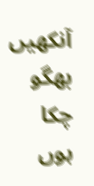آنکھیں بھگو چکا ہوں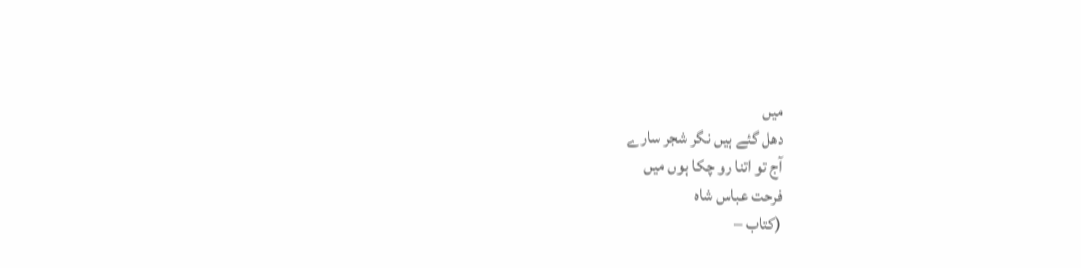میں
دھل گئے ہیں نگر شجر سارے
آج تو اتنا رو چکا ہوں میں
فرحت عباس شاہ
(کتاب –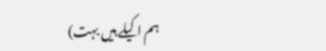ہم اکیلے ہیں بہت)